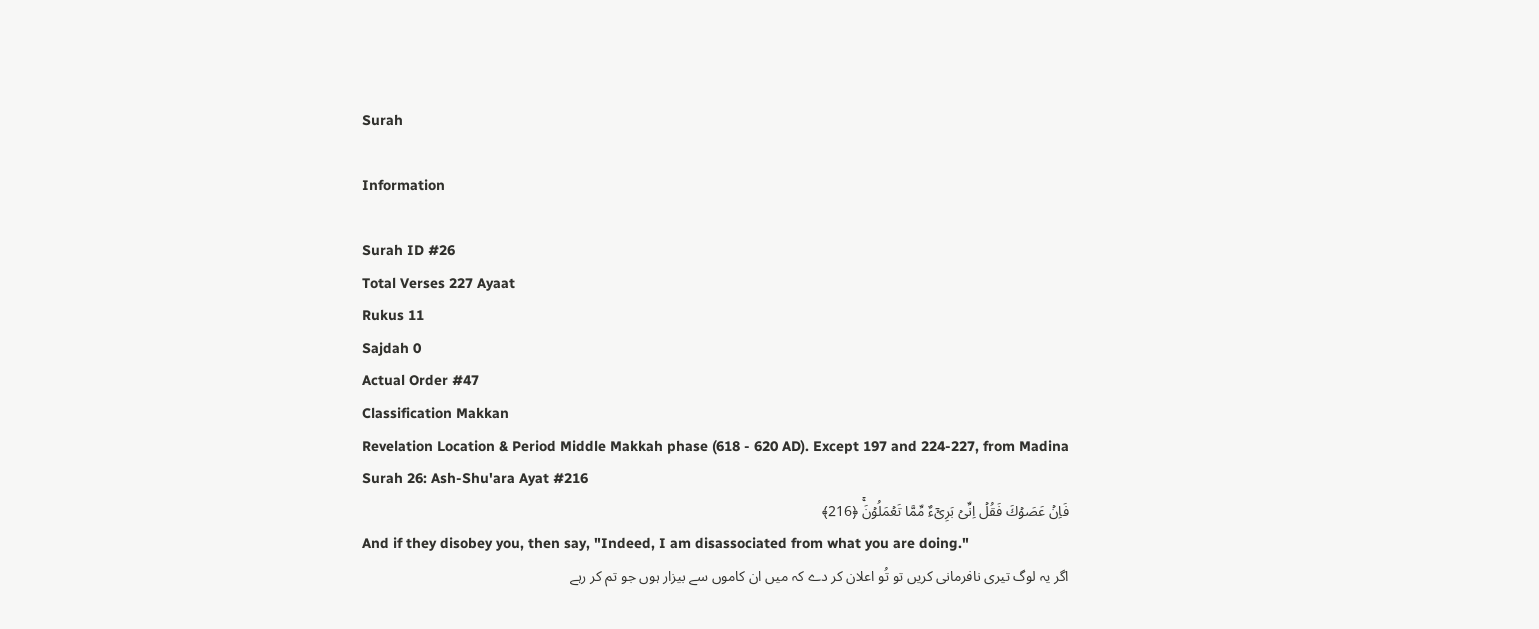Surah

Information

Surah ID #26
Total Verses 227 Ayaat
Rukus 11
Sajdah 0
Actual Order #47
Classification Makkan
Revelation Location & Period Middle Makkah phase (618 - 620 AD). Except 197 and 224-227, from Madina
Surah 26: Ash-Shu'ara Ayat #216
فَاِنۡ عَصَوۡكَ فَقُلۡ اِنِّىۡ بَرِىۡٓءٌ مِّمَّا تَعۡمَلُوۡنَ‌ۚ ﴿216﴾
And if they disobey you, then say, "Indeed, I am disassociated from what you are doing."
اگر یہ لوگ تیری نافرمانی کریں تو تُو اعلان کر دے کہ میں ان کاموں سے بیزار ہوں جو تم کر رہے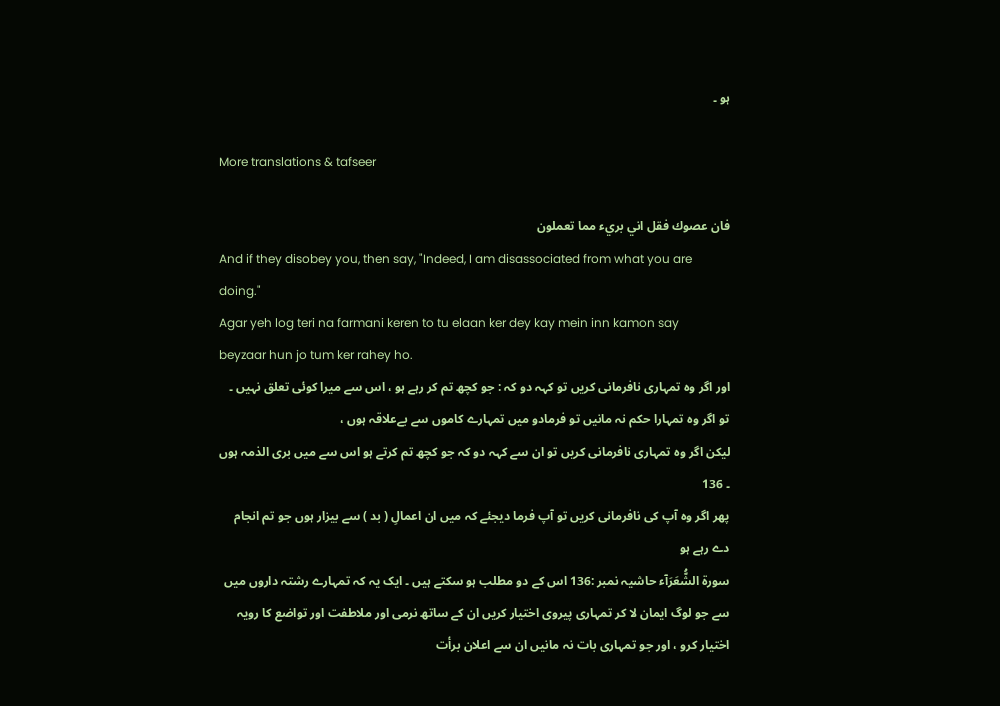ہو ۔

More translations & tafseer

فان عصوك فقل اني بريء مما تعملون
And if they disobey you, then say, "Indeed, I am disassociated from what you are doing."
Agar yeh log teri na farmani keren to tu elaan ker dey kay mein inn kamon say beyzaar hun jo tum ker rahey ho.
اور اگر وہ تمہاری نافرمانی کریں تو کہہ دو کہ : جو کچھ تم کر رہے ہو ، اس سے میرا کوئی تعلق نہیں ۔
تو اگر وہ تمہارا حکم نہ مانیں تو فرمادو میں تمہارے کاموں سے بےعلاقہ ہوں ،
لیکن اگر وہ تمہاری نافرمانی کریں تو ان سے کہہ دو کہ جو کچھ تم کرتے ہو اس سے میں بری الذمہ ہوں ۔ 136
پھر اگر وہ آپ کی نافرمانی کریں تو آپ فرما دیجئے کہ میں ان اعمالِ ( بد ) سے بیزار ہوں جو تم انجام دے رہے ہو
سورة الشُّعَرَآء حاشیہ نمبر :136 اس کے دو مطلب ہو سکتے ہیں ۔ ایک یہ کہ تمہارے رشتہ داروں میں سے جو لوگ ایمان لا کر تمہاری پیروی اختیار کریں ان کے ساتھ نرمی اور ملاطفت اور تواضع کا رویہ اختیار کرو ، اور جو تمہاری بات نہ مانیں ان سے اعلان برأت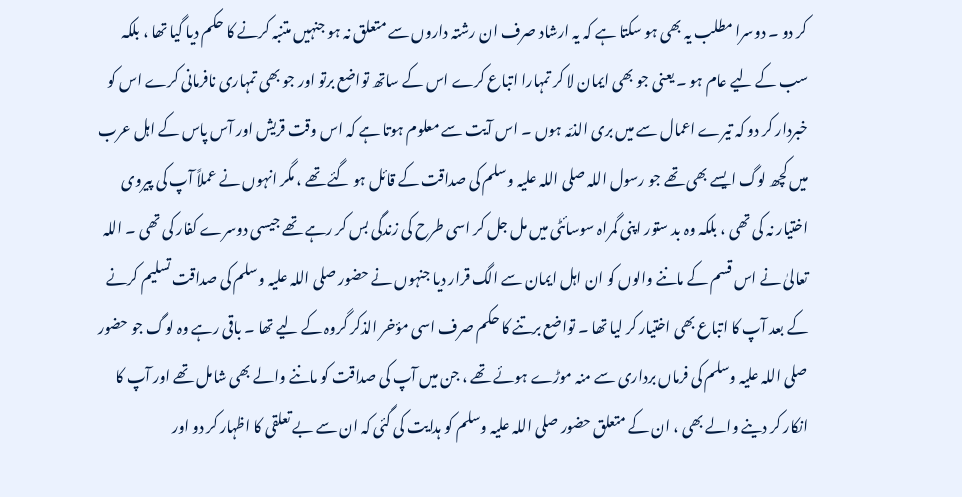کر دو ۔ دوسرا مطلب یہ بھی ہو سکتا ہے کہ یہ ارشاد صرف ان رشتہ داروں سے متعلق نہ ہو جنہیں متنبہ کرنے کا حکم دیا گیا تھا ، بلکہ سب کے لیے عام ہو ۔ یعنی جو بھی ایمان لا کر تمہارا اتباع کرے اس کے ساتھ تواضع برتو اور جو بھی تمہاری نافرمانی کرے اس کو خبردار کر دو کہ تیرے اعمال سے میں بری الذمّہ ہوں ۔ اس آیت سے معلوم ہوتا ہے کہ اس وقت قریش اور آس پاس کے اہل عرب میں کچھ لوگ ایسے بھی تھے جو رسول اللہ صلی اللہ علیہ وسلم کی صداقت کے قائل ہو گئے تھے ، مگر انہوں نے عملاً آپ کی پیروی اختیار نہ کی تھی ، بلکہ وہ بد ستور اپنی گمراہ سوسائٹی میں مل جل کر اسی طرح کی زندگی بس کر رہے تھے جیسی دوسرے کفار کی تھی ۔ اللہ تعالیٰ نے اس قسم کے ماننے والوں کو ان اہل ایمان سے الگ قرار دیا جنہوں نے حضور صلی اللہ علیہ وسلم کی صداقت تسلیم کرنے کے بعد آپ کا اتباع بھی اختیار کر لیا تھا ۔ تواضع برتنے کا حکم صرف اسی مؤخر الذکر گروہ کے لیے تھا ۔ باقی رہے وہ لوگ جو حضور صلی اللہ علیہ وسلم کی فرماں برداری سے منہ موڑے ہوئے تھے ، جن میں آپ کی صداقت کو ماننے والے بھی شامل تھے اور آپ کا انکار کر دینے والے بھی ، ان کے متعلق حضور صلی اللہ علیہ وسلم کو ہدایت کی گئی کہ ان سے بے تعلقی کا اظہار کر دو اور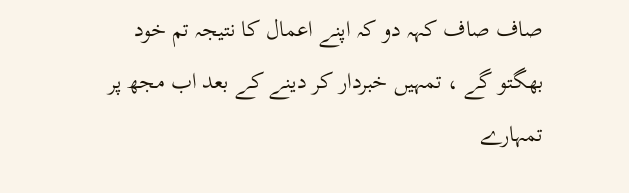صاف صاف کہہ دو کہ اپنے اعمال کا نتیجہ تم خود بھگتو گے ، تمہیں خبردار کر دینے کے بعد اب مجھ پر تمہارے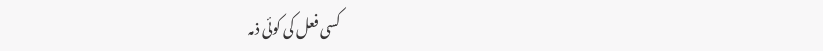کسی فعل کی کوئی ذمہ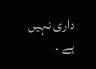داری نہیں ہے ۔